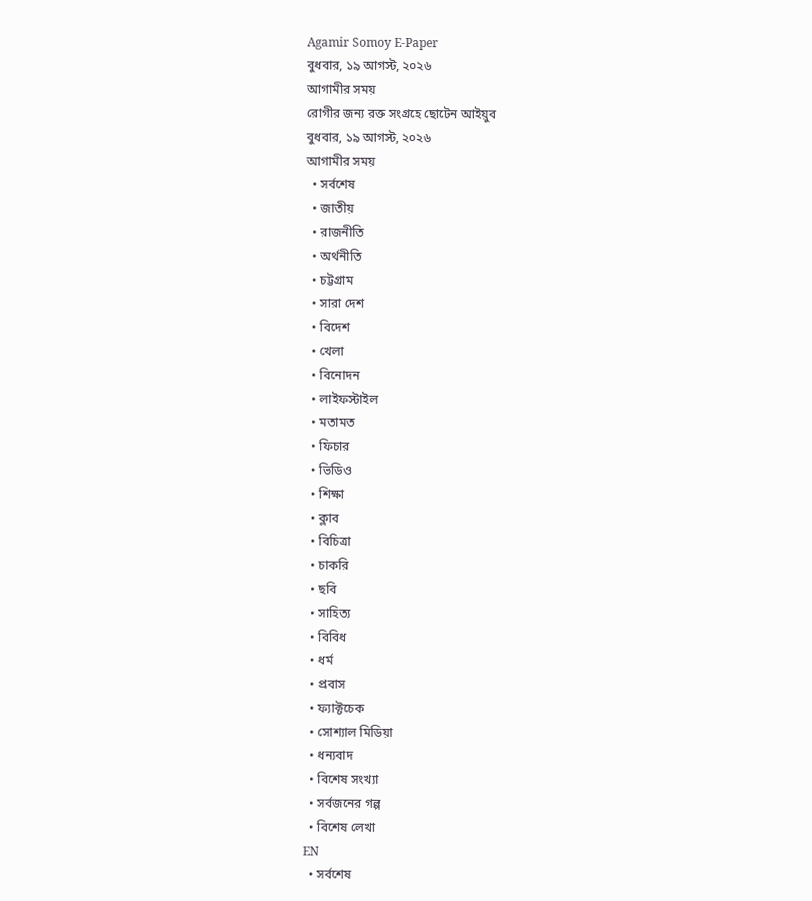Agamir Somoy E-Paper
বুধবার, ১৯ আগস্ট, ২০২৬
আগামীর সময়
রোগীর জন্য রক্ত সংগ্রহে ছোটেন আইয়ুব
বুধবার, ১৯ আগস্ট, ২০২৬
আগামীর সময়
  • সর্বশেষ
  • জাতীয়
  • রাজনীতি
  • অর্থনীতি
  • চট্টগ্রাম
  • সারা দেশ
  • বিদেশ
  • খেলা
  • বিনোদন
  • লাইফস্টাইল
  • মতামত
  • ফিচার
  • ভিডিও
  • শিক্ষা
  • ক্লাব
  • বিচিত্রা
  • চাকরি
  • ছবি
  • সাহিত্য
  • বিবিধ
  • ধর্ম
  • প্রবাস
  • ফ্যাক্টচেক
  • সোশ্যাল মিডিয়া
  • ধন্যবাদ
  • বিশেষ সংখ্যা
  • সর্বজনের গল্প
  • বিশেষ লেখা
EN
  • সর্বশেষ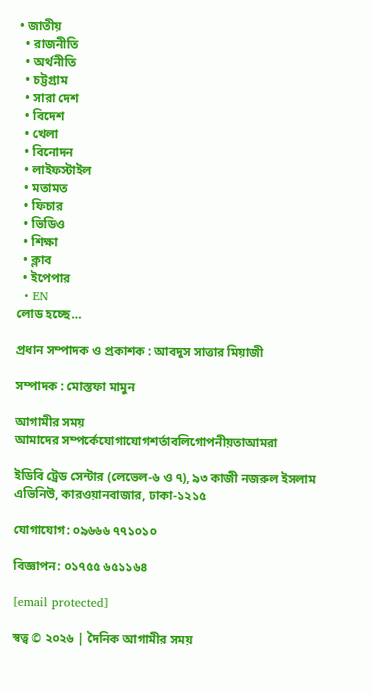• জাতীয়
  • রাজনীতি
  • অর্থনীতি
  • চট্টগ্রাম
  • সারা দেশ
  • বিদেশ
  • খেলা
  • বিনোদন
  • লাইফস্টাইল
  • মতামত
  • ফিচার
  • ভিডিও
  • শিক্ষা
  • ক্লাব
  • ইপেপার
  • EN
লোড হচ্ছে…

প্রধান সম্পাদক ও প্রকাশক : আবদুস সাত্তার মিয়াজী

সম্পাদক : মোস্তফা মামুন

আগামীর সময়
আমাদের সম্পর্কেযোগাযোগশর্তাবলিগোপনীয়তাআমরা

ইডিবি ট্রেড সেন্টার (লেভেল-৬ ও ৭), ৯৩ কাজী নজরুল ইসলাম এভিনিউ, কারওয়ানবাজার, ঢাকা-১২১৫

যোগাযোগ: ০৯৬৬৬ ৭৭১০১০

বিজ্ঞাপন: ০১৭৫৫ ৬৫১১৬৪

[email protected]

স্বত্ব © ২০২৬ | দৈনিক আগামীর সময়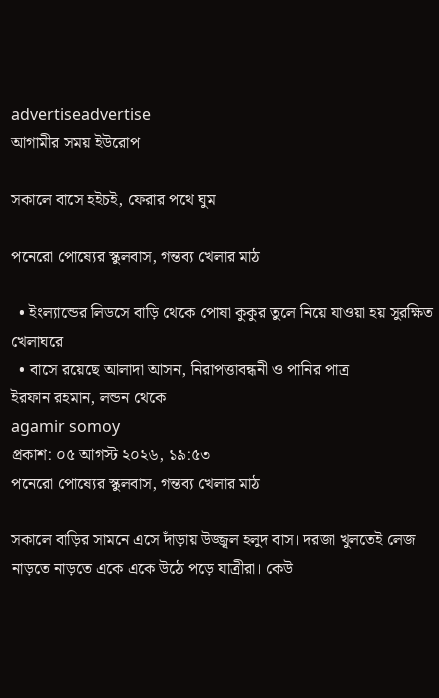advertiseadvertise
আগামীর সময় ইউরোপ

সকালে বাসে হইচই, ফেরার পথে ঘুম

পনেরো পোষ্যের স্কুলবাস, গন্তব্য খেলার মাঠ

  • ইংল্যান্ডের লিডসে বাড়ি থেকে পোষা কুকুর তুলে নিয়ে যাওয়া হয় সুরক্ষিত খেলাঘরে
  • বাসে রয়েছে আলাদা আসন, নিরাপত্তাবন্ধনী ও পানির পাত্র
ইরফান রহমান, লন্ডন থেকে
agamir somoy
প্রকাশ: ০৫ আগস্ট ২০২৬, ১৯:৫৩
পনেরো পোষ্যের স্কুলবাস, গন্তব্য খেলার মাঠ

সকালে বাড়ির সামনে এসে দাঁড়ায় উজ্জ্বল হলুদ বাস। দরজা খুলতেই লেজ নাড়তে নাড়তে একে একে উঠে পড়ে যাত্রীরা। কেউ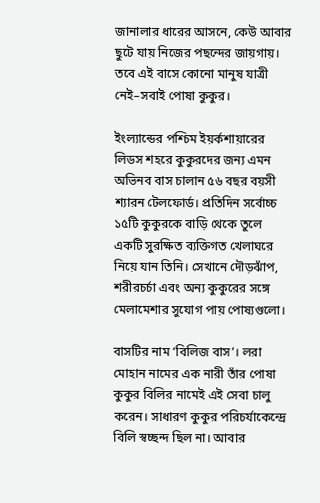জানালার ধারের আসনে, কেউ আবার ছুটে যায় নিজের পছন্দের জায়গায়। তবে এই বাসে কোনো মানুষ যাত্রী নেই–সবাই পোষা কুকুর।

ইংল্যান্ডের পশ্চিম ইয়র্কশায়ারের লিডস শহরে কুকুরদের জন্য এমন অভিনব বাস চালান ৫৬ বছর বয়সী শ্যারন টেলফোর্ড। প্রতিদিন সর্বোচ্চ ১৫টি কুকুরকে বাড়ি থেকে তুলে একটি সুরক্ষিত ব্যক্তিগত খেলাঘরে নিয়ে যান তিনি। সেখানে দৌড়ঝাঁপ, শরীরচর্চা এবং অন্য কুকুরের সঙ্গে মেলামেশার সুযোগ পায় পোষ্যগুলো।

বাসটির নাম ‘বিলিজ বাস’। লরা মোহান নামের এক নারী তাঁর পোষা কুকুর বিলির নামেই এই সেবা চালু করেন। সাধারণ কুকুর পরিচর্যাকেন্দ্রে বিলি স্বচ্ছন্দ ছিল না। আবার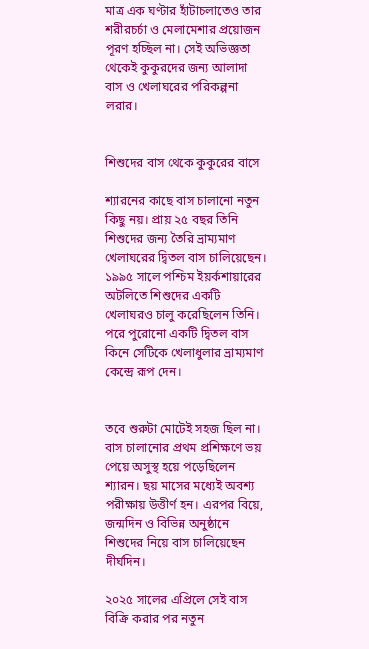মাত্র এক ঘণ্টার হাঁটাচলাতেও তার শরীরচর্চা ও মেলামেশার প্রয়োজন পূরণ হচ্ছিল না। সেই অভিজ্ঞতা থেকেই কুকুরদের জন্য আলাদা বাস ও খেলাঘরের পরিকল্পনা লরার।


শিশুদের বাস থেকে কুকুরের বাসে

শ্যারনের কাছে বাস চালানো নতুন কিছু নয়। প্রায় ২৫ বছর তিনি শিশুদের জন্য তৈরি ভ্রাম্যমাণ খেলাঘরের দ্বিতল বাস চালিয়েছেন। ১৯৯৫ সালে পশ্চিম ইয়র্কশায়ারের অটলিতে শিশুদের একটি খেলাঘরও চালু করেছিলেন তিনি। পরে পুরোনো একটি দ্বিতল বাস কিনে সেটিকে খেলাধুলার ভ্রাম্যমাণ কেন্দ্রে রূপ দেন।


তবে শুরুটা মোটেই সহজ ছিল না। বাস চালানোর প্রথম প্রশিক্ষণে ভয় পেয়ে অসুস্থ হয়ে পড়েছিলেন শ্যারন। ছয় মাসের মধ্যেই অবশ্য পরীক্ষায় উত্তীর্ণ হন। এরপর বিয়ে, জন্মদিন ও বিভিন্ন অনুষ্ঠানে শিশুদের নিয়ে বাস চালিয়েছেন দীর্ঘদিন।

২০২৫ সালের এপ্রিলে সেই বাস বিক্রি করার পর নতুন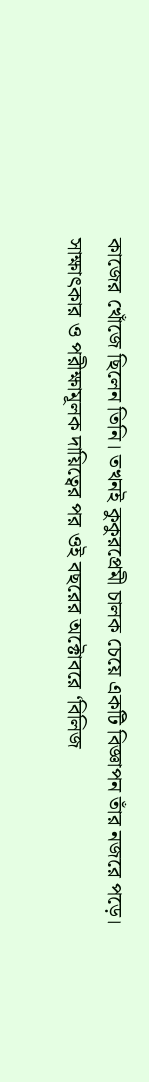কাজের খোঁজে ছিলেন তিনি। তখনই কুকুরপ্রেমী চালক চেয়ে একটি বিজ্ঞাপন তাঁর নজরে পড়ে। সাক্ষাৎকার ও পরীক্ষামূলক দায়িত্বের পর ওই বছরের অক্টোবরে ‘বিলিজ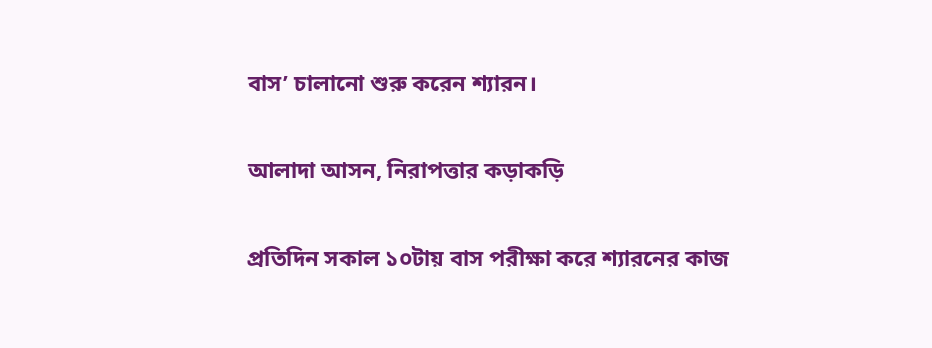বাস’ চালানো শুরু করেন শ্যারন।

আলাদা আসন, নিরাপত্তার কড়াকড়ি

প্রতিদিন সকাল ১০টায় বাস পরীক্ষা করে শ্যারনের কাজ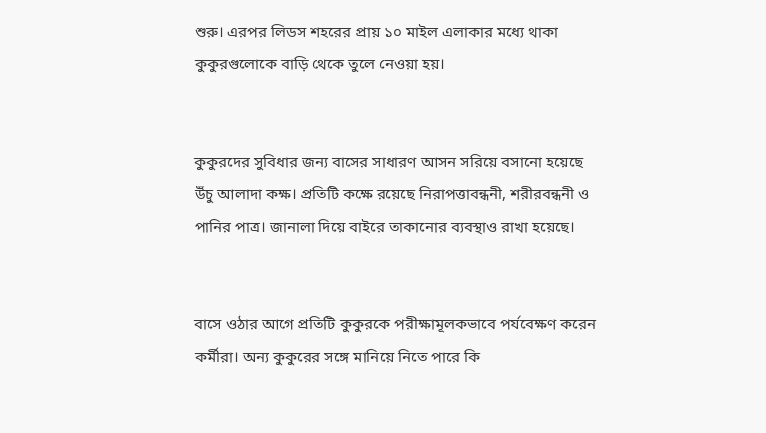শুরু। এরপর লিডস শহরের প্রায় ১০ মাইল এলাকার মধ্যে থাকা কুকুরগুলোকে বাড়ি থেকে তুলে নেওয়া হয়।


কুকুরদের সুবিধার জন্য বাসের সাধারণ আসন সরিয়ে বসানো হয়েছে উঁচু আলাদা কক্ষ। প্রতিটি কক্ষে রয়েছে নিরাপত্তাবন্ধনী, শরীরবন্ধনী ও পানির পাত্র। জানালা দিয়ে বাইরে তাকানোর ব্যবস্থাও রাখা হয়েছে।


বাসে ওঠার আগে প্রতিটি কুকুরকে পরীক্ষামূলকভাবে পর্যবেক্ষণ করেন কর্মীরা। অন্য কুকুরের সঙ্গে মানিয়ে নিতে পারে কি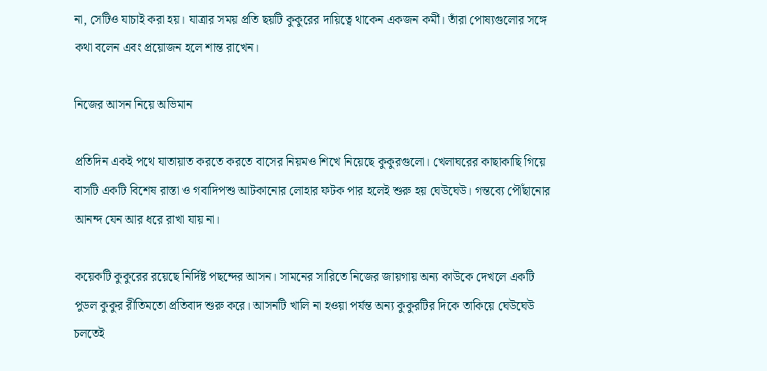না, সেটিও যাচাই করা হয়। যাত্রার সময় প্রতি ছয়টি কুকুরের দায়িত্বে থাকেন একজন কর্মী। তাঁরা পোষ্যগুলোর সঙ্গে কথা বলেন এবং প্রয়োজন হলে শান্ত রাখেন।

নিজের আসন নিয়ে অভিমান

প্রতিদিন একই পথে যাতায়াত করতে করতে বাসের নিয়মও শিখে নিয়েছে কুকুরগুলো। খেলাঘরের কাছাকাছি গিয়ে বাসটি একটি বিশেষ রাস্তা ও গবাদিপশু আটকানোর লোহার ফটক পার হলেই শুরু হয় ঘেউঘেউ। গন্তব্যে পৌঁছানোর আনন্দ যেন আর ধরে রাখা যায় না।

কয়েকটি কুকুরের রয়েছে নির্দিষ্ট পছন্দের আসন। সামনের সারিতে নিজের জায়গায় অন্য কাউকে দেখলে একটি পুডল কুকুর রীতিমতো প্রতিবাদ শুরু করে। আসনটি খালি না হওয়া পর্যন্ত অন্য কুকুরটির দিকে তাকিয়ে ঘেউঘেউ চলতেই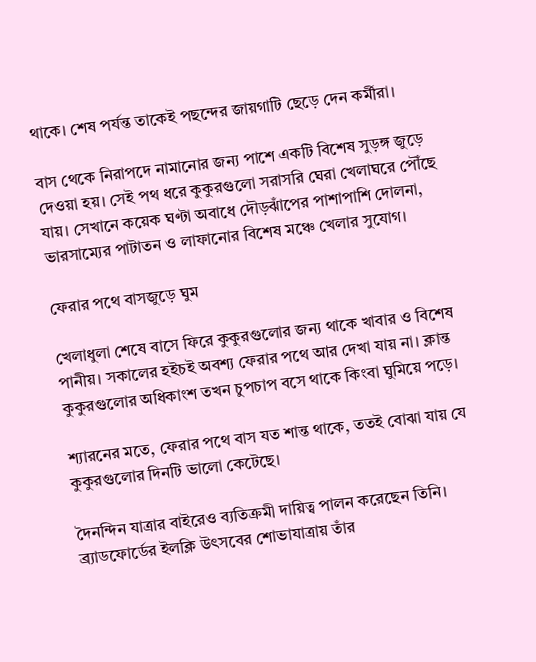থাকে। শেষ পর্যন্ত তাকেই পছন্দের জায়গাটি ছেড়ে দেন কর্মীরা।

বাস থেকে নিরাপদে নামানোর জন্য পাশে একটি বিশেষ সুড়ঙ্গ জুড়ে দেওয়া হয়। সেই পথ ধরে কুকুরগুলো সরাসরি ঘেরা খেলাঘরে পৌঁছে যায়। সেখানে কয়েক ঘণ্টা অবাধে দৌড়ঝাঁপের পাশাপাশি দোলনা, ভারসাম্যের পাটাতন ও লাফানোর বিশেষ মঞ্চে খেলার সুযোগ।

ফেরার পথে বাসজুড়ে ঘুম

খেলাধুলা শেষে বাসে ফিরে কুকুরগুলোর জন্য থাকে খাবার ও বিশেষ পানীয়। সকালের হইচই অবশ্য ফেরার পথে আর দেখা যায় না। ক্লান্ত কুকুরগুলোর অধিকাংশ তখন চুপচাপ বসে থাকে কিংবা ঘুমিয়ে পড়ে।

শ্যারনের মতে, ফেরার পথে বাস যত শান্ত থাকে, ততই বোঝা যায় যে কুকুরগুলোর দিনটি ভালো কেটেছে।

দৈনন্দিন যাত্রার বাইরেও ব্যতিক্রমী দায়িত্ব পালন করেছেন তিনি। ব্র্যাডফোর্ডের ইলক্লি উৎসবের শোভাযাত্রায় তাঁর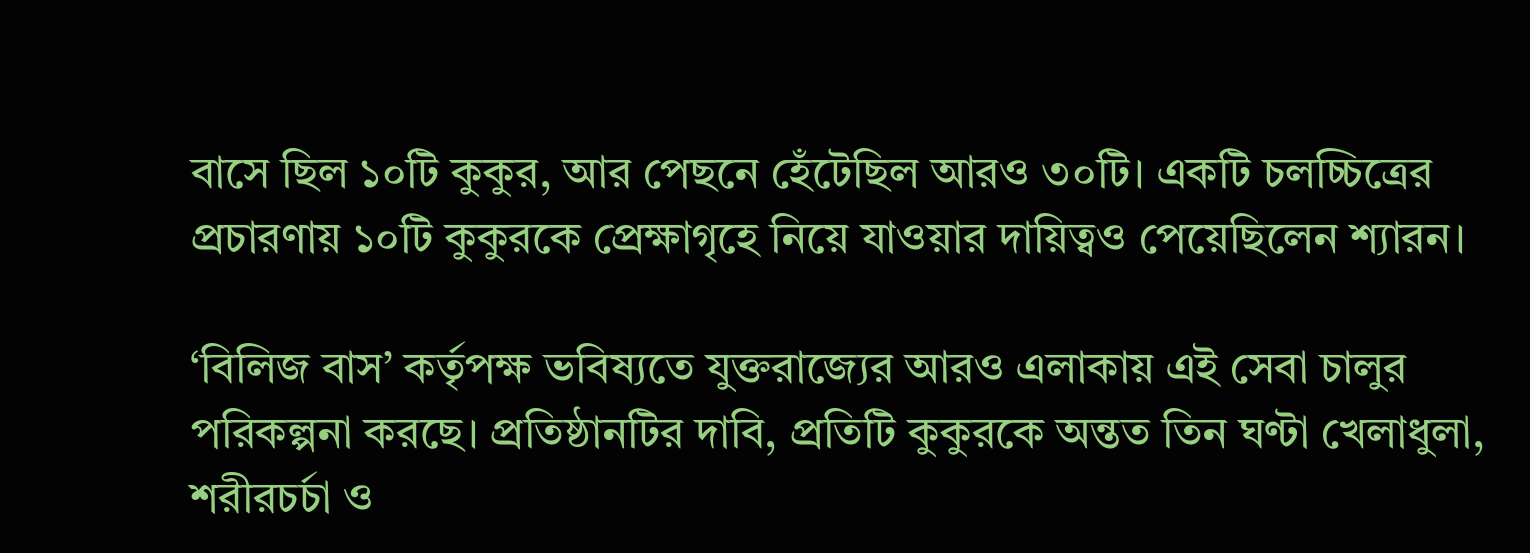বাসে ছিল ১০টি কুকুর, আর পেছনে হেঁটেছিল আরও ৩০টি। একটি চলচ্চিত্রের প্রচারণায় ১০টি কুকুরকে প্রেক্ষাগৃহে নিয়ে যাওয়ার দায়িত্বও পেয়েছিলেন শ্যারন।

‘বিলিজ বাস’ কর্তৃপক্ষ ভবিষ্যতে যুক্তরাজ্যের আরও এলাকায় এই সেবা চালুর পরিকল্পনা করছে। প্রতিষ্ঠানটির দাবি, প্রতিটি কুকুরকে অন্তত তিন ঘণ্টা খেলাধুলা, শরীরচর্চা ও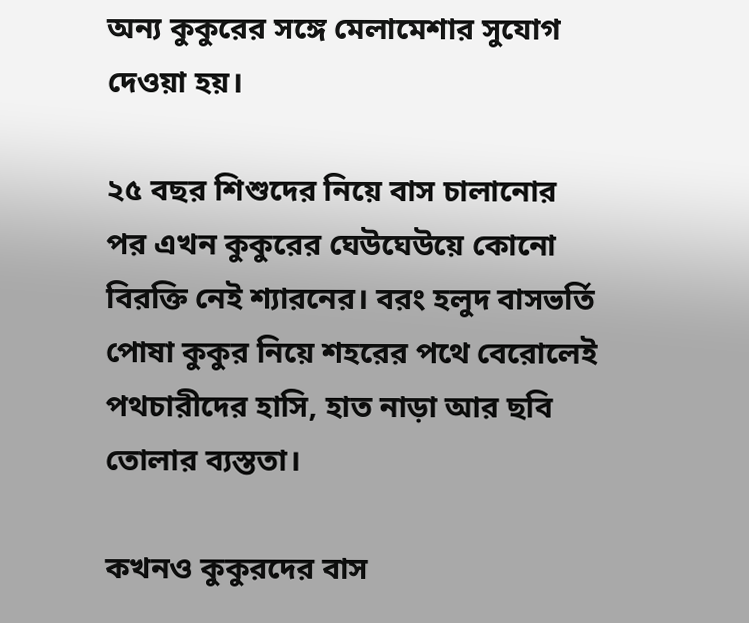অন্য কুকুরের সঙ্গে মেলামেশার সুযোগ দেওয়া হয়।

২৫ বছর শিশুদের নিয়ে বাস চালানোর পর এখন কুকুরের ঘেউঘেউয়ে কোনো বিরক্তি নেই শ্যারনের। বরং হলুদ বাসভর্তি পোষা কুকুর নিয়ে শহরের পথে বেরোলেই পথচারীদের হাসি, হাত নাড়া আর ছবি তোলার ব্যস্ততা।

কখনও কুকুরদের বাস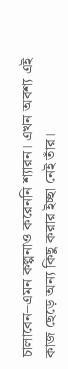চালাবেন–এমন কল্পনাও করেননি শ্যারন। এখন অবশ্য এই কাজ ছেড়ে অন্য কিছু করার ইচ্ছা নেই তাঁর।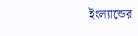ইংল্যান্ডের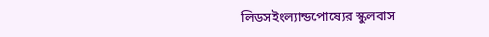লিডসইংল্যান্ডপোষ্যের স্কুলবাস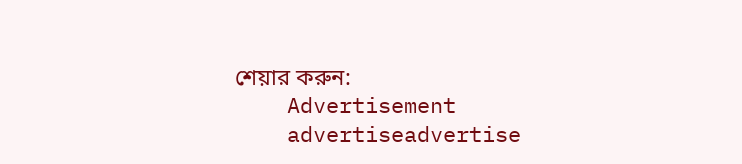শেয়ার করুন:
    Advertisement
    advertiseadvertise